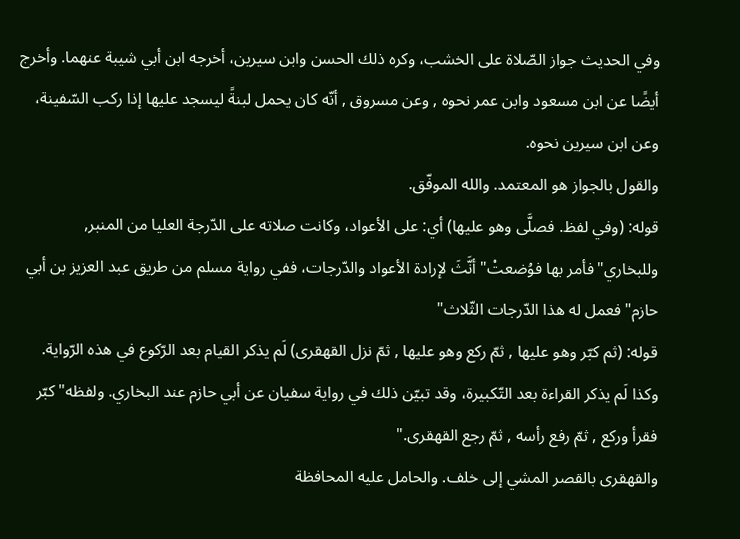وفي الحديث جواز الصّلاة على الخشب، وكره ذلك الحسن وابن سيرين، أخرجه ابن أبي شيبة عنهما. وأخرج أيضًا عن ابن مسعود وابن عمر نحوه , وعن مسروق , أنّه كان يحمل لبنةً ليسجد عليها إذا ركب السّفينة، وعن ابن سيرين نحوه.
والقول بالجواز هو المعتمد. والله الموفّق.
قوله: (وفي لفظ. فصلَّى وهو عليها) أي: على الأعواد، وكانت صلاته على الدّرجة العليا من المنبر, وللبخاري"فأمر بها فوُضعتْ"أنَّثَ لإرادة الأعواد والدّرجات، ففي رواية مسلم من طريق عبد العزيز بن أبي حازم"فعمل له هذا الدّرجات الثّلاث"
قوله: (ثم كبّر وهو عليها , ثمّ ركع وهو عليها , ثمّ نزل القهقرى) لَم يذكر القيام بعد الرّكوع في هذه الرّواية. وكذا لَم يذكر القراءة بعد التّكبيرة، وقد تبيّن ذلك في رواية سفيان عن أبي حازم عند البخاري. ولفظه"كبّر فقرأ وركع , ثمّ رفع رأسه , ثمّ رجع القهقرى."
والقهقرى بالقصر المشي إلى خلف. والحامل عليه المحافظة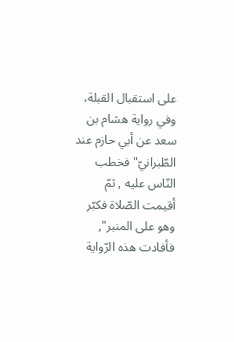على استقبال القبلة، وفي رواية هشام بن سعد عن أبي حازم عند الطّبرانيّ"فخطب النّاس عليه , ثمّ أقيمت الصّلاة فكبّر وهو على المنبر", فأفادت هذه الرّواية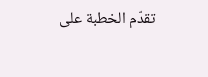تقدّم الخطبة على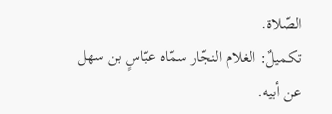الصّلاة.
تكميلٌ: الغلام النجّار سمّاه عبّاسٍ بن سهل عن أبيه.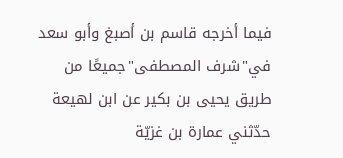فيما أخرجه قاسم بن أصبغ وأبو سعد في"شرف المصطفى"جميعًا من طريق يحيى بن بكير عن ابن لهيعة حدّثني عمارة بن غزيّة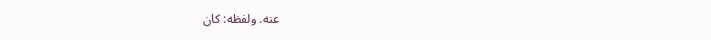عنه. ولفظه: كان